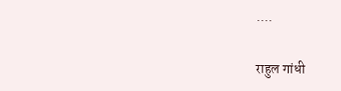....

राहुल गांधी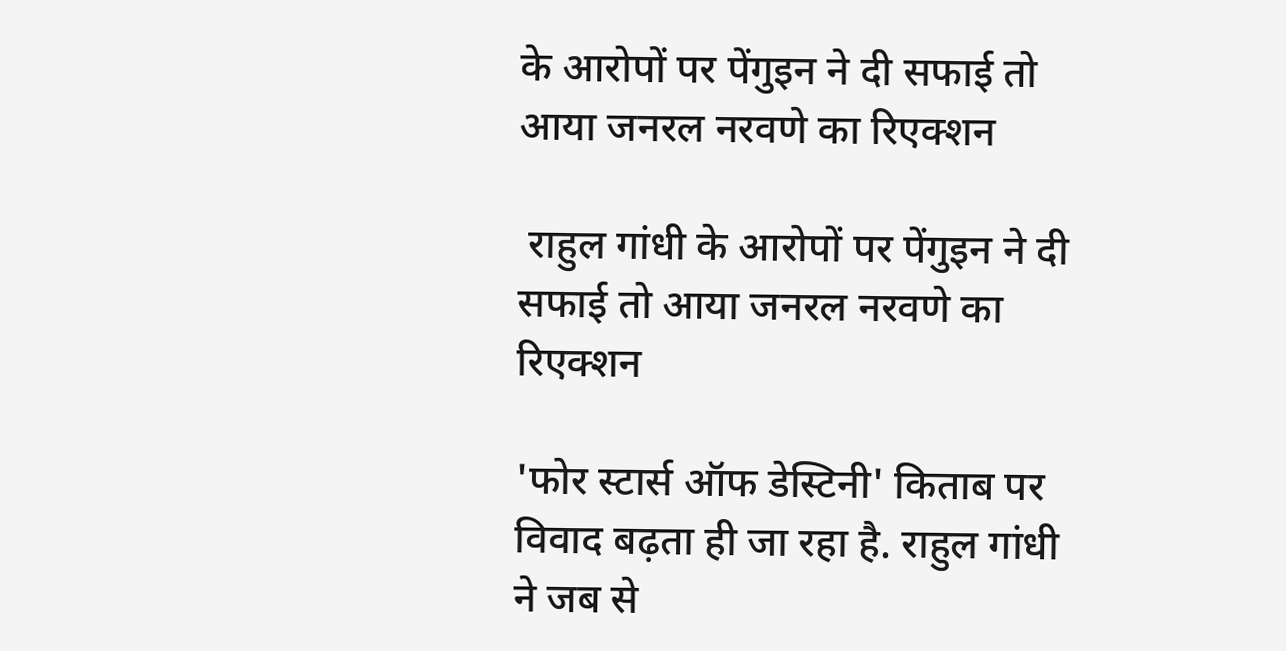के आरोपों पर पेंगुइन ने दी सफाई तो आया जनरल नरवणे का रिएक्शन

 राहुल गांधी के आरोपों पर पेंगुइन ने दी सफाई तो आया जनरल नरवणे का रिएक्शन

'फोर स्टार्स ऑफ डेस्टिनी' किताब पर विवाद बढ़ता ही जा रहा है. राहुल गांधी ने जब से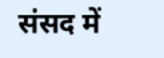संसद में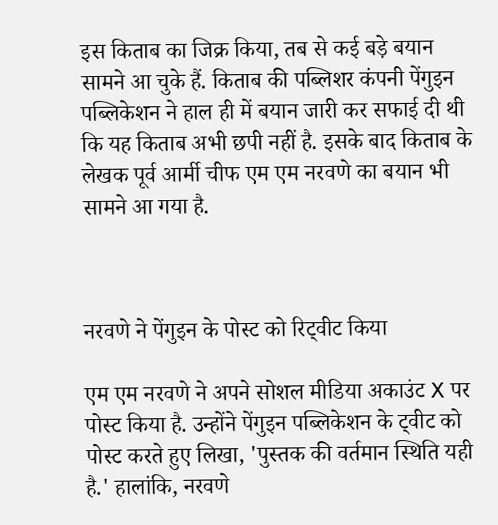इस किताब का जिक्र किया, तब से कई बड़े बयान सामने आ चुके हैं. किताब की पब्लिशर कंपनी पेंगुइन पब्लिकेशन ने हाल ही में बयान जारी कर सफाई दी थी कि यह किताब अभी छपी नहीं है. इसके बाद किताब के लेखक पूर्व आर्मी चीफ एम एम नरवणे का बयान भी सामने आ गया है.



नरवणे ने पेंगुइन के पोस्ट को रिट्वीट किया

एम एम नरवणे ने अपने सोशल मीडिया अकाउंट X पर पोस्ट किया है. उन्होंने पेंगुइन पब्लिकेशन के ट्वीट को पोस्ट करते हुए लिखा, 'पुस्तक की वर्तमान स्थिति यही है.' हालांकि, नरवणे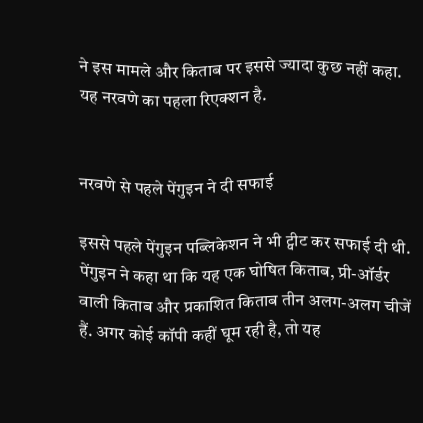ने इस मामले और किताब पर इससे ज्यादा कुछ नहीं कहा. यह नरवणे का पहला रिएक्शन है.


नरवणे से पहले पेंगुइन ने दी सफाई

इससे पहले पेंगुइन पब्लिकेशन ने भी ट्वीट कर सफाई दी थी. पेंगुइन ने कहा था कि यह एक घोषित किताब, प्री-ऑर्डर वाली किताब और प्रकाशित किताब तीन अलग-अलग चीजें हैं. अगर कोई कॉपी कहीं घूम रही है, तो यह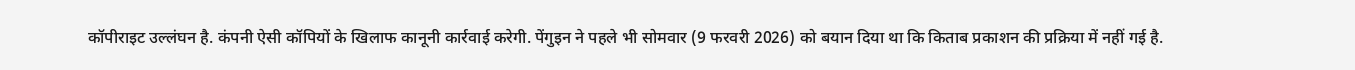कॉपीराइट उल्लंघन है. कंपनी ऐसी कॉपियों के खिलाफ कानूनी कार्रवाई करेगी. पेंगुइन ने पहले भी सोमवार (9 फरवरी 2026) को बयान दिया था कि किताब प्रकाशन की प्रक्रिया में नहीं गई है.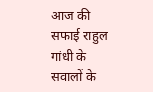आज की सफाई राहुल गांधी के सवालों के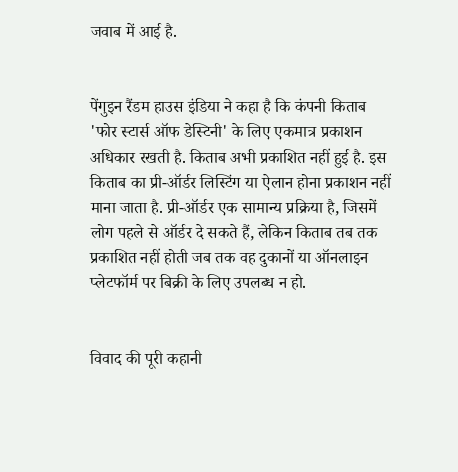जवाब में आई है.


पेंगुइन रैंडम हाउस इंडिया ने कहा है कि कंपनी किताब 'फोर स्टार्स ऑफ डेस्टिनी' के लिए एकमात्र प्रकाशन अधिकार रखती है. किताब अभी प्रकाशित नहीं हुई है. इस किताब का प्री-ऑर्डर लिस्टिंग या ऐलान होना प्रकाशन नहीं माना जाता है. प्री-ऑर्डर एक सामान्य प्रक्रिया है, जिसमें लोग पहले से ऑर्डर दे सकते हैं, लेकिन किताब तब तक प्रकाशित नहीं होती जब तक वह दुकानों या ऑनलाइन प्लेटफॉर्म पर बिक्री के लिए उपलब्ध न हो.


विवाद की पूरी कहानी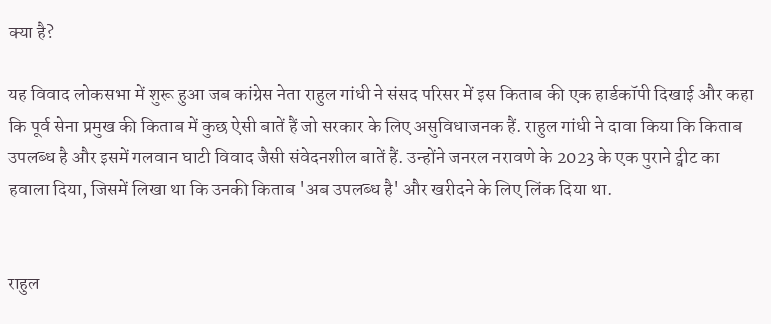क्या है?

यह विवाद लोकसभा में शुरू हुआ जब कांग्रेस नेता राहुल गांधी ने संसद परिसर में इस किताब की एक हार्डकॉपी दिखाई और कहा कि पूर्व सेना प्रमुख की किताब में कुछ ऐसी बातें हैं जो सरकार के लिए असुविधाजनक हैं. राहुल गांधी ने दावा किया कि किताब उपलब्ध है और इसमें गलवान घाटी विवाद जैसी संवेदनशील बातें हैं. उन्होंने जनरल नरावणे के 2023 के एक पुराने ट्वीट का हवाला दिया, जिसमें लिखा था कि उनकी किताब 'अब उपलब्ध है' और खरीदने के लिए लिंक दिया था.


राहुल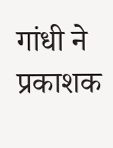गांधी ने प्रकाशक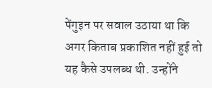पेंगुइन पर सवाल उठाया था कि अगर किताब प्रकाशित नहीं हुई तो यह कैसे उपलब्ध थी. उन्होंने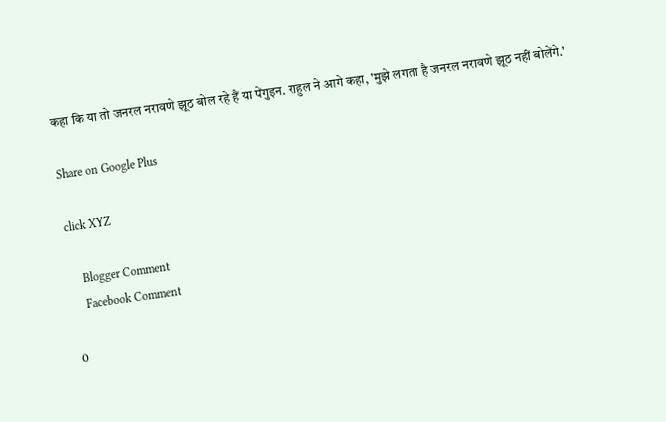कहा कि या तो जनरल नरावणे झूठ बोल रहे हैं या पेंगुइन. राहुल ने आगे कहा, 'मुझे लगता है जनरल नरावणे झूठ नहीं बोलेंगे.'

Share on Google Plus

click XYZ

    Blogger Comment
    Facebook Comment

0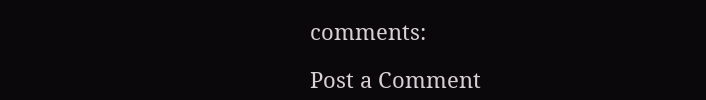comments:

Post a Comment